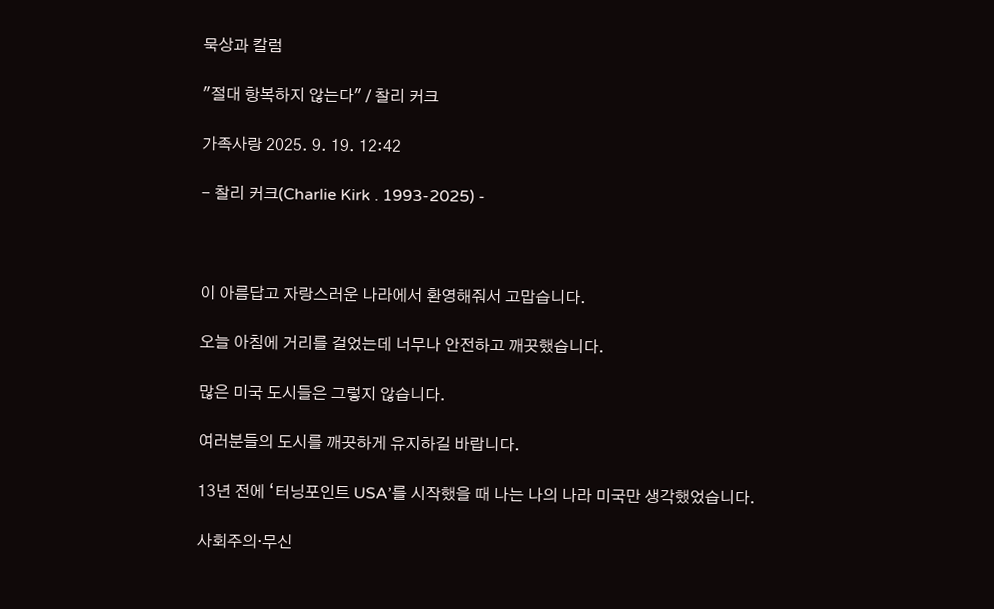묵상과 칼럼

"절대 항복하지 않는다" / 찰리 커크

가족사랑 2025. 9. 19. 12:42

- 찰리 커크(Charlie Kirk . 1993-2025) -



이 아름답고 자랑스러운 나라에서 환영해줘서 고맙습니다.

오늘 아침에 거리를 걸었는데 너무나 안전하고 깨끗했습니다.

많은 미국 도시들은 그렇지 않습니다.

여러분들의 도시를 깨끗하게 유지하길 바랍니다.

13년 전에 ‘터닝포인트 USA’를 시작했을 때 나는 나의 나라 미국만 생각했었습니다.

사회주의·무신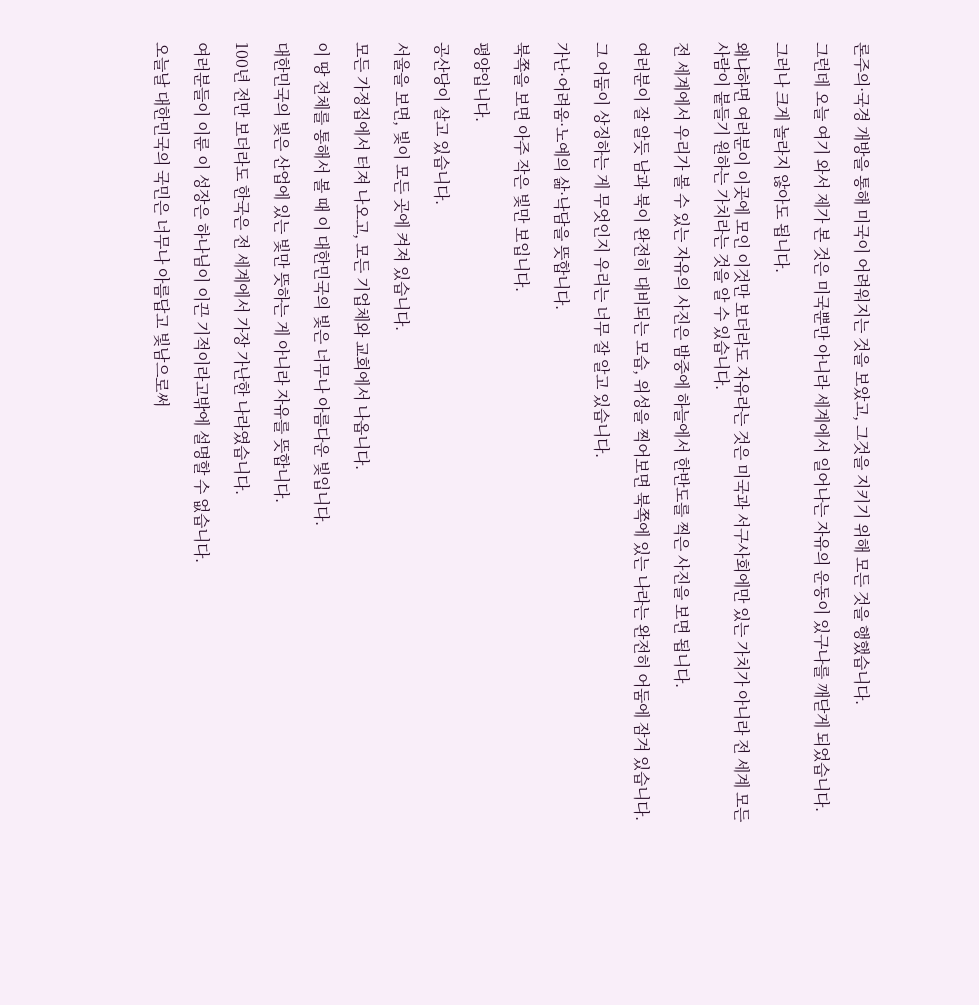론주의·국경 개방을 통해 미국이 어려워지는 것을 보았고, 그것을 지키기 위해 모든 것을 행했습니다.

그런데 오늘 여기 와서 제가 본 것은 미국뿐만 아니라 세계에서 일어나는 자유의 운동이 있구나를 깨닫게 되었습니다.

그러나 크게 놀라지 않아도 됩니다.

왜냐하면 여러분이 이곳에 모인 이것만 보더라도 자유라는 것은 미국과 서구사회에만 있는 가치가 아니라 전 세계 모든 사람이 붙들기 원하는 가치라는 것을 알 수 있습니다.

전 세계에서 우리가 볼 수 있는 자유의 사진은 밤중에 하늘에서 한반도를 찍은 사진을 보면 됩니다.

여러분이 잘 알듯 남과 북이 완전히 대비되는 모습, 위성을 찍어보면 북쪽에 있는 나라는 완전히 어둠에 잠겨 있습니다.

그 어둠이 상징하는 게 무엇인지 우리는 너무 잘 알고 있습니다.

가난·어려움·노예의 삶·낙담을 뜻합니다.

북쪽을 보면 아주 작은 빛만 보입니다.

평양입니다.

공산당이 살고 있습니다.

서울을 보면, 빛이 모든 곳에 켜져 있습니다.

모든 가정집에서 터져 나오고, 모든 기업체와 교회에서 나옵니다.

이 땅 전체를 통해서 볼 때 이 대한민국의 빛은 너무나 아름다운 빛입니다.

대한민국의 빛은 산업에 있는 빛만 뜻하는 게 아니라 자유를 뜻합니다.

100년 전만 보더라도 한국은 전 세계에서 가장 가난한 나라였습니다.

여러분들이 이룬 이 성장은 하나님이 이끈 기적이라고밖에 설명할 수 없습니다.

오늘날 대한민국의 국민은 너무나 아름답고 빛남으로써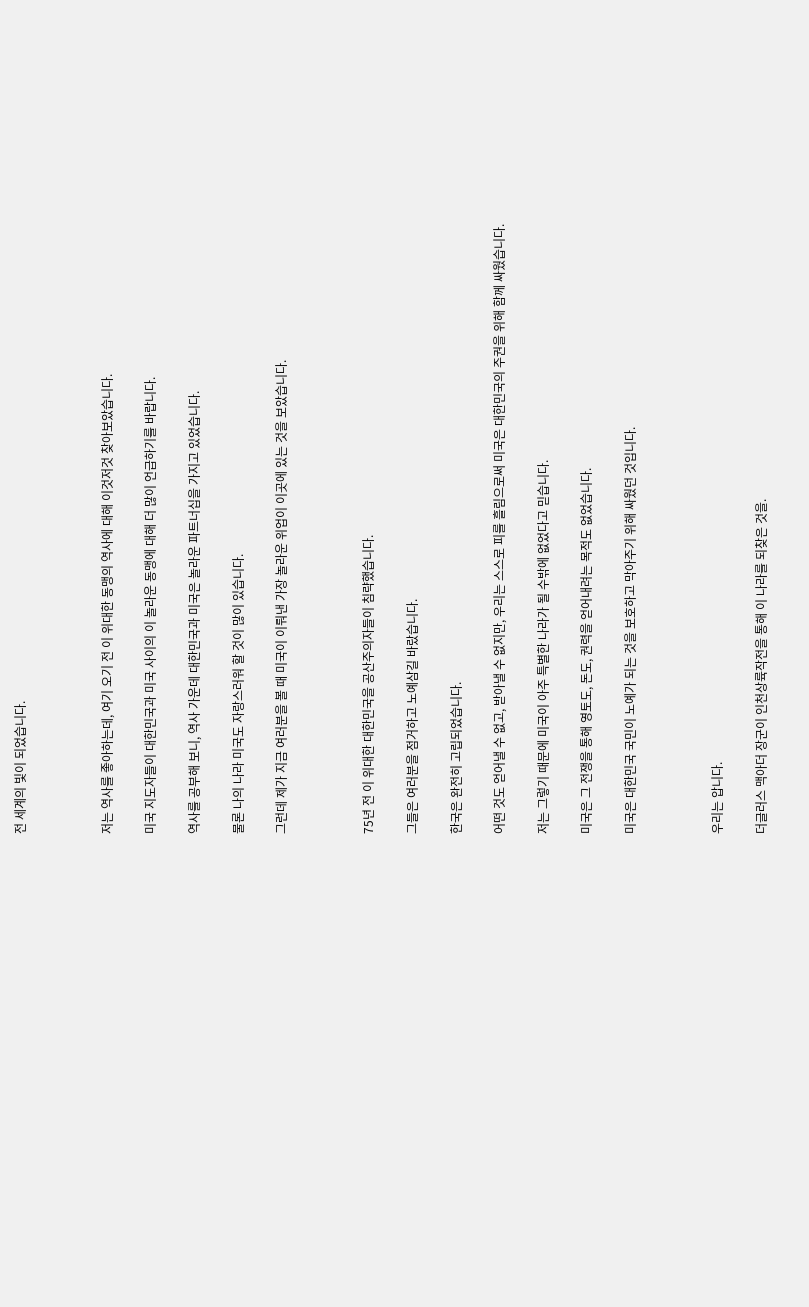전 세계의 빛이 되었습니다.



저는 역사를 좋아하는데, 여기 오기 전 이 위대한 동맹의 역사에 대해 이것저것 찾아보았습니다.

미국 지도자들이 대한민국과 미국 사이의 이 놀라운 동맹에 대해 더 많이 언급하기를 바랍니다.

역사를 공부해 보니, 역사 가운데 대한민국과 미국은 놀라운 파트너십을 가지고 있었습니다.

물론 나의 나라 미국도 자랑스러워 할 것이 많이 있습니다.

그런데 제가 지금 여러분을 볼 때 미국이 이뤄낸 가장 놀라운 위업이 이곳에 있는 것을 보았습니다.



75년 전 이 위대한 대한민국을 공산주의자들이 침략했습니다.

그들은 여러분을 점거하고 노예삼길 바랐습니다.

한국은 완전히 고립되었습니다.

어떤 것도 얻어낼 수 없고, 받아낼 수 없지만, 우리는 스스로 피를 흘림으로써 미국은 대한민국의 주권을 위해 함께 싸웠습니다.

저는 그렇기 때문에 미국이 아주 특별한 나라가 될 수밖에 없었다고 믿습니다.

미국은 그 전쟁을 통해 영토도, 돈도, 권력을 얻어내려는 목적도 없었습니다.

미국은 대한민국 국민이 노예가 되는 것을 보호하고 막아주기 위해 싸웠던 것입니다.



우리는 압니다.

더글러스 맥아더 장군이 인천상륙작전을 통해 이 나라를 되찾은 것을.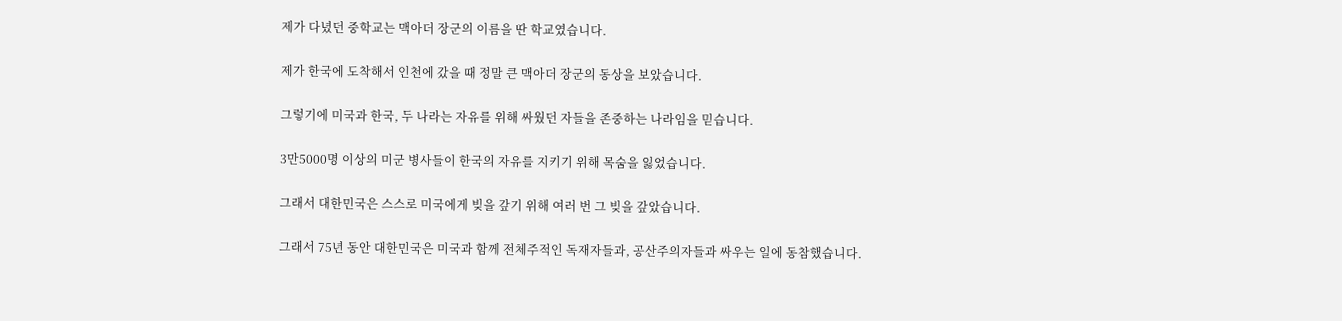제가 다녔던 중학교는 맥아더 장군의 이름을 딴 학교였습니다.

제가 한국에 도착해서 인천에 갔을 때 정말 큰 맥아더 장군의 동상을 보았습니다.

그렇기에 미국과 한국, 두 나라는 자유를 위해 싸웠던 자들을 존중하는 나라임을 믿습니다.

3만5000명 이상의 미군 병사들이 한국의 자유를 지키기 위해 목숨을 잃었습니다.

그래서 대한민국은 스스로 미국에게 빚을 갚기 위해 여러 번 그 빚을 갚았습니다.

그래서 75년 동안 대한민국은 미국과 함께 전체주적인 독재자들과, 공산주의자들과 싸우는 일에 동참했습니다.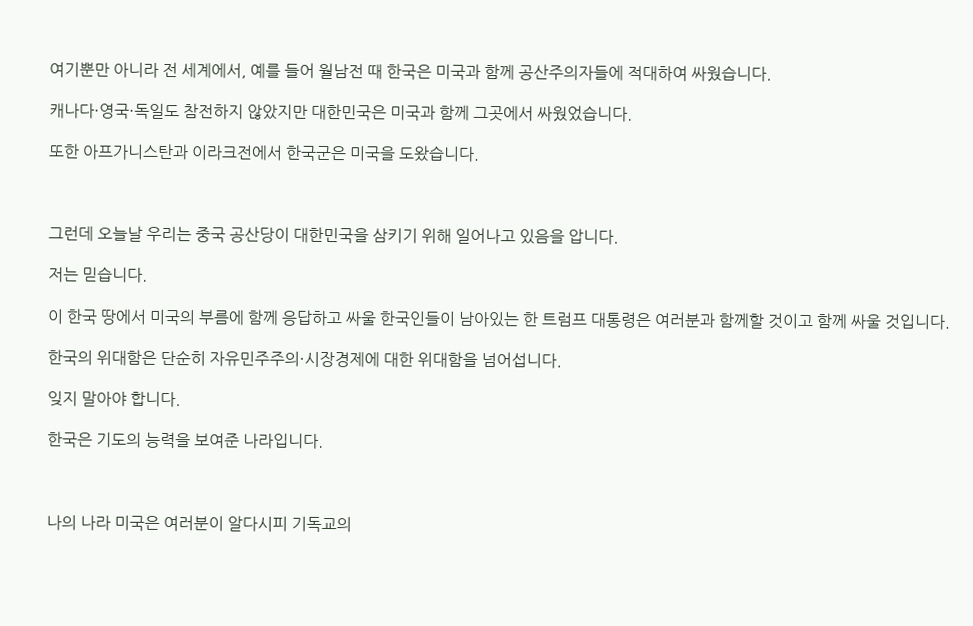여기뿐만 아니라 전 세계에서, 예를 들어 월남전 때 한국은 미국과 함께 공산주의자들에 적대하여 싸웠습니다.

캐나다·영국·독일도 참전하지 않았지만 대한민국은 미국과 함께 그곳에서 싸웠었습니다.

또한 아프가니스탄과 이라크전에서 한국군은 미국을 도왔습니다.



그런데 오늘날 우리는 중국 공산당이 대한민국을 삼키기 위해 일어나고 있음을 압니다.

저는 믿습니다.

이 한국 땅에서 미국의 부름에 함께 응답하고 싸울 한국인들이 남아있는 한 트럼프 대통령은 여러분과 함께할 것이고 함께 싸울 것입니다.

한국의 위대함은 단순히 자유민주주의·시장경제에 대한 위대함을 넘어섭니다.

잊지 말아야 합니다.

한국은 기도의 능력을 보여준 나라입니다.



나의 나라 미국은 여러분이 알다시피 기독교의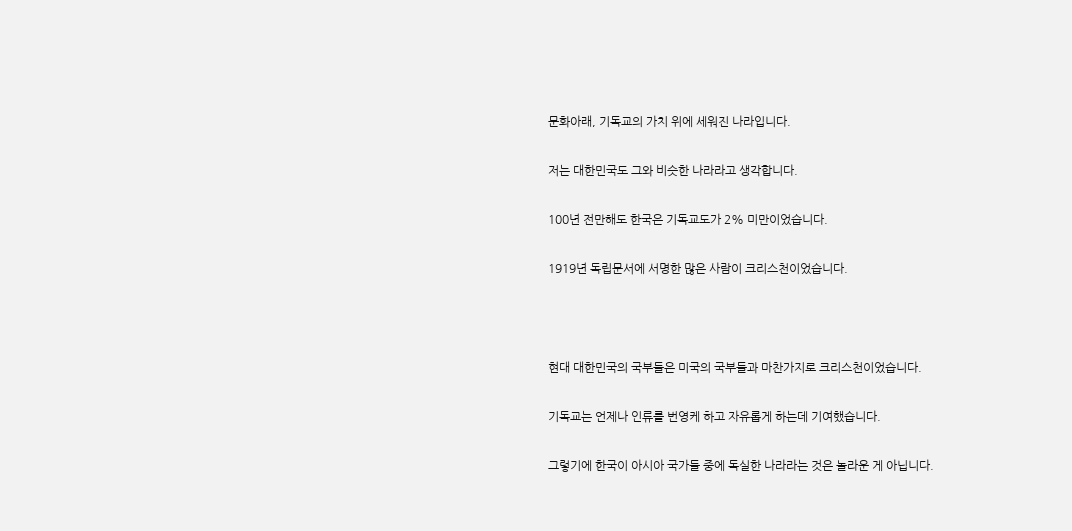문화아래, 기독교의 가치 위에 세워진 나라입니다.

저는 대한민국도 그와 비슷한 나라라고 생각합니다.

100년 전만해도 한국은 기독교도가 2% 미만이었습니다.

1919년 독립문서에 서명한 많은 사람이 크리스천이었습니다.



현대 대한민국의 국부들은 미국의 국부들과 마찬가지로 크리스천이었습니다.

기독교는 언제나 인류를 번영케 하고 자유롭게 하는데 기여했습니다.

그렇기에 한국이 아시아 국가들 중에 독실한 나라라는 것은 놀라운 게 아닙니다.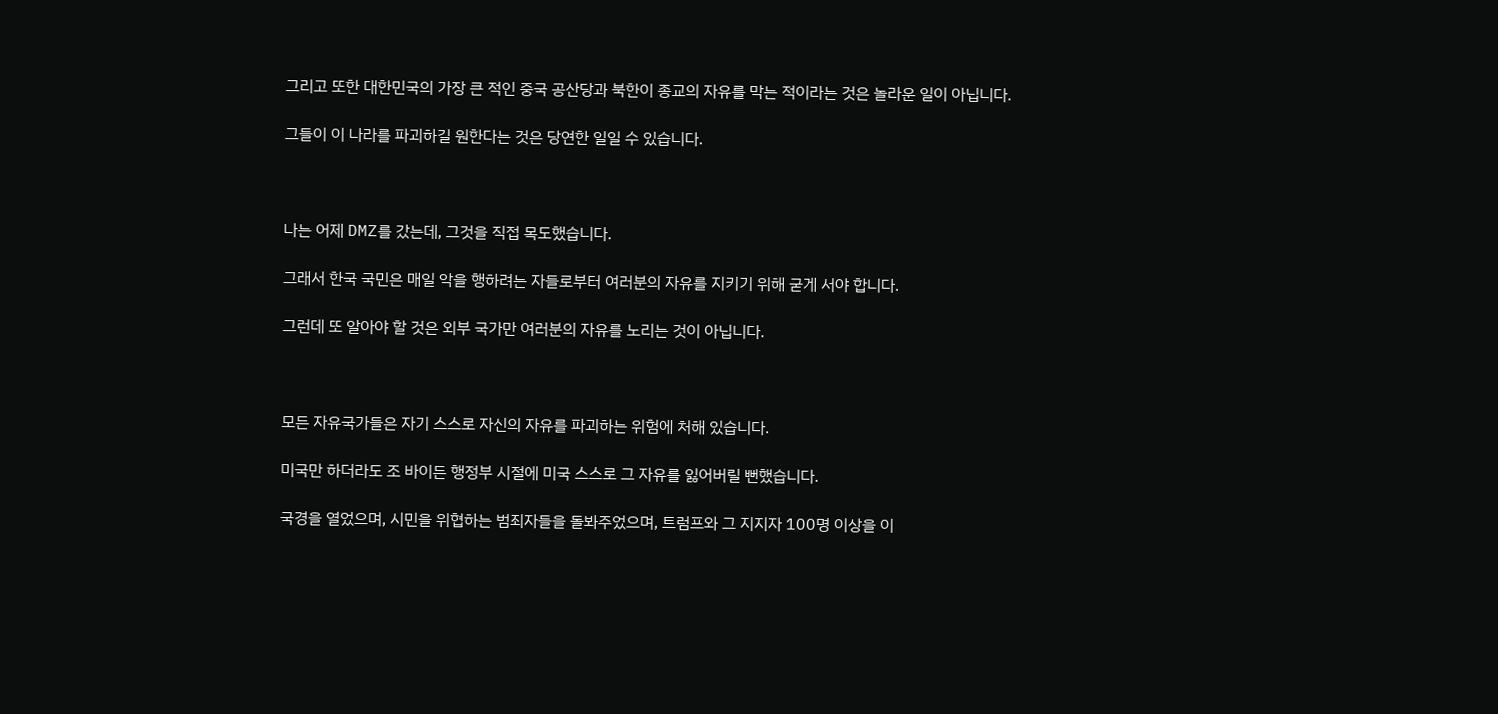그리고 또한 대한민국의 가장 큰 적인 중국 공산당과 북한이 종교의 자유를 막는 적이라는 것은 놀라운 일이 아닙니다.

그들이 이 나라를 파괴하길 원한다는 것은 당연한 일일 수 있습니다.



나는 어제 DMZ를 갔는데, 그것을 직접 목도했습니다.

그래서 한국 국민은 매일 악을 행하려는 자들로부터 여러분의 자유를 지키기 위해 굳게 서야 합니다.

그런데 또 알아야 할 것은 외부 국가만 여러분의 자유를 노리는 것이 아닙니다.



모든 자유국가들은 자기 스스로 자신의 자유를 파괴하는 위험에 처해 있습니다.

미국만 하더라도 조 바이든 행정부 시절에 미국 스스로 그 자유를 잃어버릴 뻔했습니다.

국경을 열었으며, 시민을 위협하는 범죄자들을 돌봐주었으며, 트럼프와 그 지지자 100명 이상을 이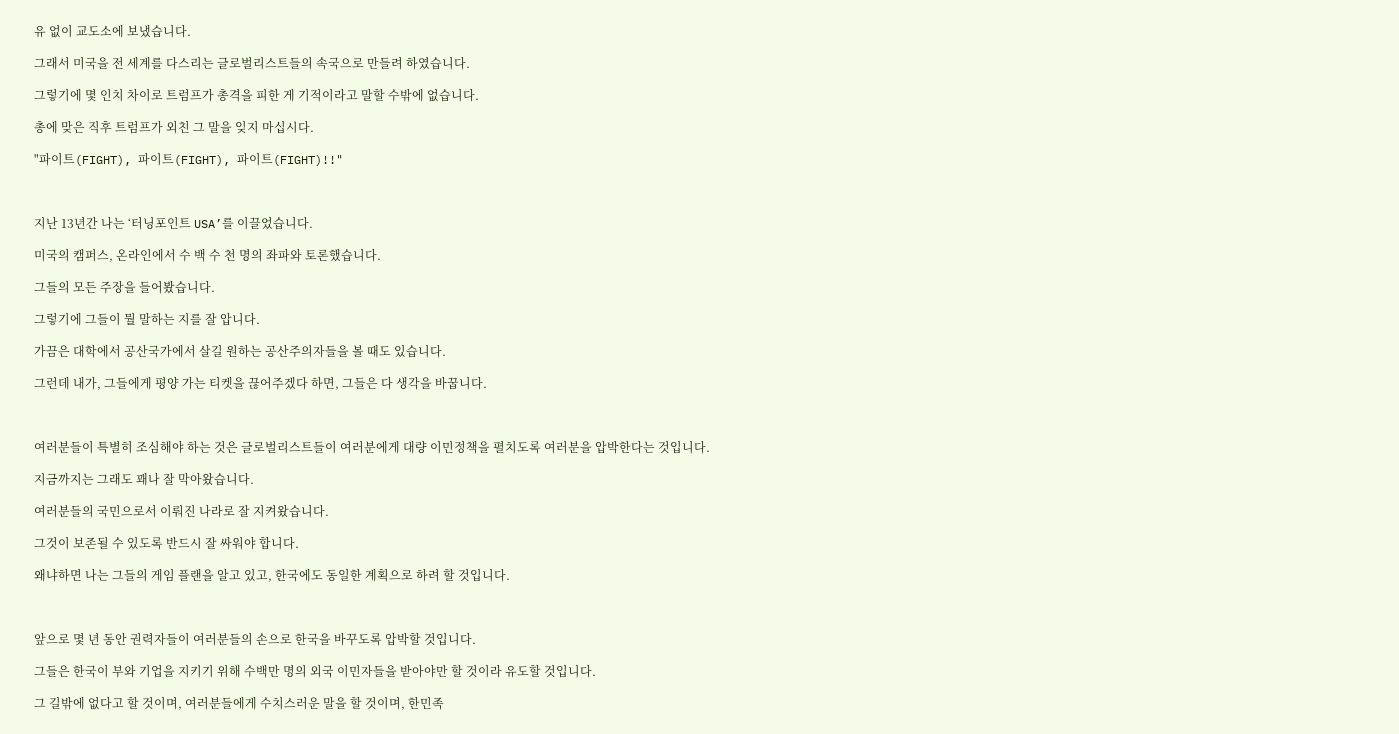유 없이 교도소에 보냈습니다.

그래서 미국을 전 세계를 다스리는 글로벌리스트들의 속국으로 만들려 하였습니다.

그렇기에 몇 인치 차이로 트럼프가 총격을 피한 게 기적이라고 말할 수밖에 없습니다.

총에 맞은 직후 트럼프가 외친 그 말을 잊지 마십시다.

"파이트(FIGHT), 파이트(FIGHT), 파이트(FIGHT)!!"



지난 13년간 나는 ‘터닝포인트 USA’를 이끌었습니다.

미국의 캠퍼스, 온라인에서 수 백 수 천 명의 좌파와 토론했습니다.

그들의 모든 주장을 들어봤습니다.

그렇기에 그들이 뭘 말하는 지를 잘 압니다.

가끔은 대학에서 공산국가에서 살길 원하는 공산주의자들을 볼 때도 있습니다.

그런데 내가, 그들에게 평양 가는 티켓을 끊어주겠다 하면, 그들은 다 생각을 바꿉니다.



여러분들이 특별히 조심해야 하는 것은 글로벌리스트들이 여러분에게 대량 이민정책을 펼치도록 여러분을 압박한다는 것입니다.

지금까지는 그래도 꽤나 잘 막아왔습니다.

여러분들의 국민으로서 이뤄진 나라로 잘 지켜왔습니다.

그것이 보존될 수 있도록 반드시 잘 싸워야 합니다.

왜냐하면 나는 그들의 게임 플랜을 알고 있고, 한국에도 동일한 계획으로 하려 할 것입니다.



앞으로 몇 년 동안 권력자들이 여러분들의 손으로 한국을 바꾸도록 압박할 것입니다.

그들은 한국이 부와 기업을 지키기 위해 수백만 명의 외국 이민자들을 받아야만 할 것이라 유도할 것입니다.

그 길밖에 없다고 할 것이며, 여러분들에게 수치스러운 말을 할 것이며, 한민족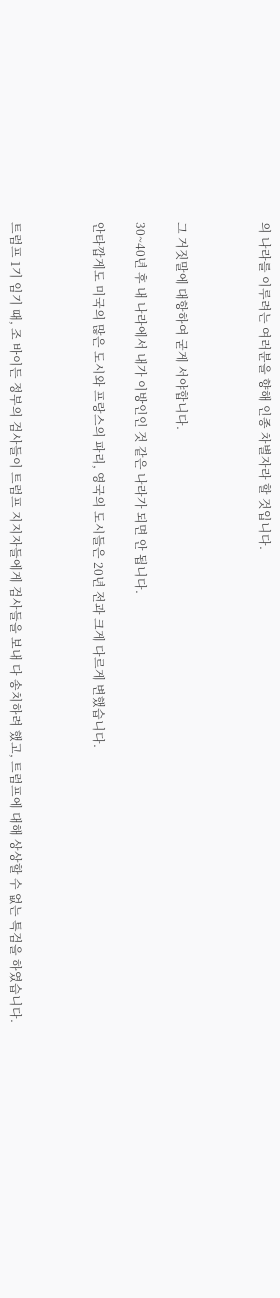의 나라를 이루려는 여러분을 향해 인종 차별자라 할 것입니다.



그 거짓말에 대항하여 굳게 서야합니다.

30~40년 후 내 나라에서 내가 이방인인 것 같은 나라가 되면 안 됩니다.

안타깝게도 미국의 많은 도시와 프랑스의 파리, 영국의 도시들은 20년 전과 크게 다르게 변했습니다.



트럼프 1기 임기 때, 조 바이든 정부의 검사들이 트럼프 지지자들에게 검사들을 보내 다 송치하려 했고, 트럼프에 대해 상상할 수 없는 특검을 하였습니다.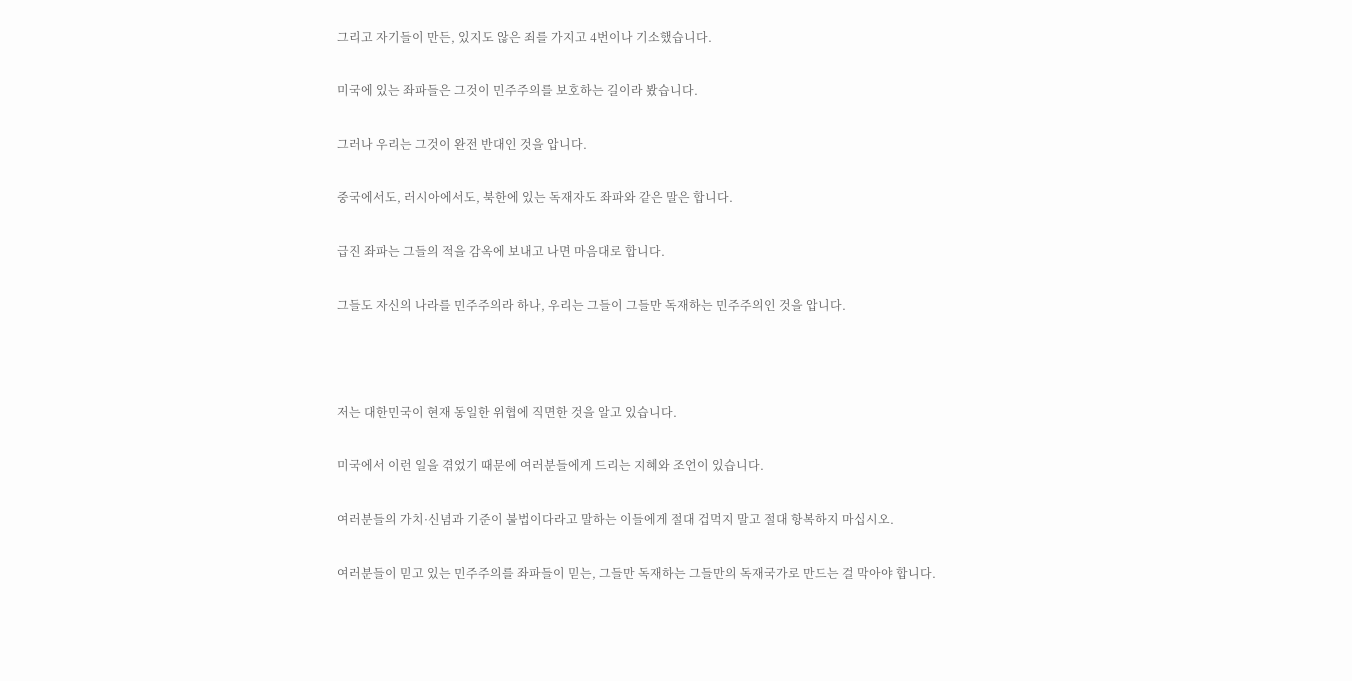그리고 자기들이 만든, 있지도 않은 죄를 가지고 4번이나 기소했습니다.

미국에 있는 좌파들은 그것이 민주주의를 보호하는 길이라 봤습니다.

그러나 우리는 그것이 완전 반대인 것을 압니다.

중국에서도, 러시아에서도, 북한에 있는 독재자도 좌파와 같은 말은 합니다.

급진 좌파는 그들의 적을 감옥에 보내고 나면 마음대로 합니다.

그들도 자신의 나라를 민주주의라 하나, 우리는 그들이 그들만 독재하는 민주주의인 것을 압니다.



저는 대한민국이 현재 동일한 위협에 직면한 것을 알고 있습니다.

미국에서 이런 일을 겪었기 때문에 여러분들에게 드리는 지혜와 조언이 있습니다.

여러분들의 가치·신념과 기준이 불법이다라고 말하는 이들에게 절대 겁먹지 말고 절대 항복하지 마십시오.

여러분들이 믿고 있는 민주주의를 좌파들이 믿는, 그들만 독재하는 그들만의 독재국가로 만드는 걸 막아야 합니다.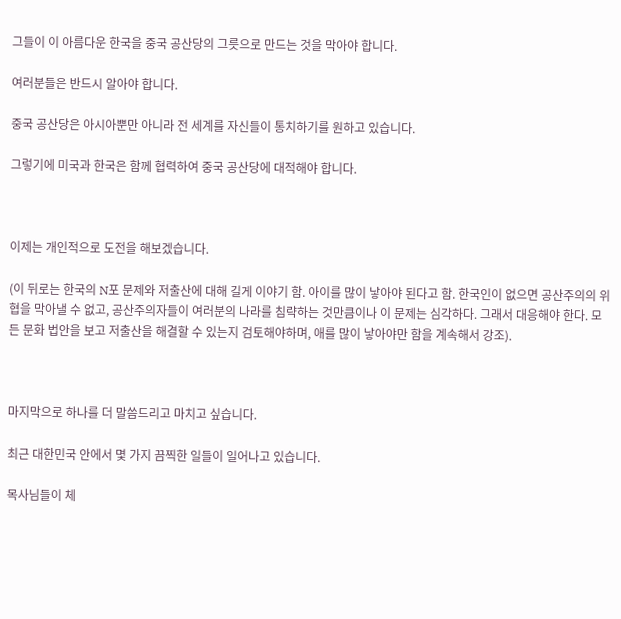그들이 이 아름다운 한국을 중국 공산당의 그릇으로 만드는 것을 막아야 합니다.

여러분들은 반드시 알아야 합니다.

중국 공산당은 아시아뿐만 아니라 전 세계를 자신들이 통치하기를 원하고 있습니다.

그렇기에 미국과 한국은 함께 협력하여 중국 공산당에 대적해야 합니다.



이제는 개인적으로 도전을 해보겠습니다.

(이 뒤로는 한국의 N포 문제와 저출산에 대해 길게 이야기 함. 아이를 많이 낳아야 된다고 함. 한국인이 없으면 공산주의의 위협을 막아낼 수 없고, 공산주의자들이 여러분의 나라를 침략하는 것만큼이나 이 문제는 심각하다. 그래서 대응해야 한다. 모든 문화 법안을 보고 저출산을 해결할 수 있는지 검토해야하며, 애를 많이 낳아야만 함을 계속해서 강조).



마지막으로 하나를 더 말씀드리고 마치고 싶습니다.

최근 대한민국 안에서 몇 가지 끔찍한 일들이 일어나고 있습니다.

목사님들이 체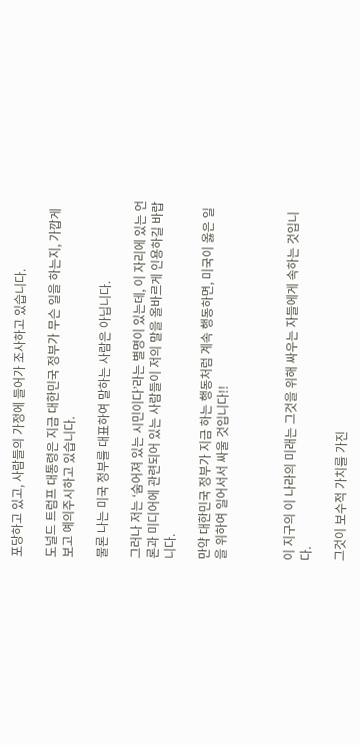포당하고 있고, 사람들의 가정에 들어가 조사하고 있습니다.

도널드 트럼프 대통령은 지금 대한민국 정부가 무슨 일을 하는지, 가깝게 보고 예의주시하고 있습니다.

물론 나는 미국 정부를 대표하여 말하는 사람은 아닙니다.

그러나 저는 ‘숨어져 있는 시민이다’라는 별명이 있는데, 이 자리에 있는 언론과 미디어에 관련되어 있는 사람들이 저의 말을 올바르게 인용하길 바랍니다.

만약 대한민국 정부가 지금 하는 행동처럼 계속 행동하면, 미국이 옳은 일을 위하여 일어서서 싸울 것입니다!!



이 지구의 이 나라의 미래는 그것을 위해 싸우는 자들에게 속하는 것입니다.

그것이 보수적 가치를 가진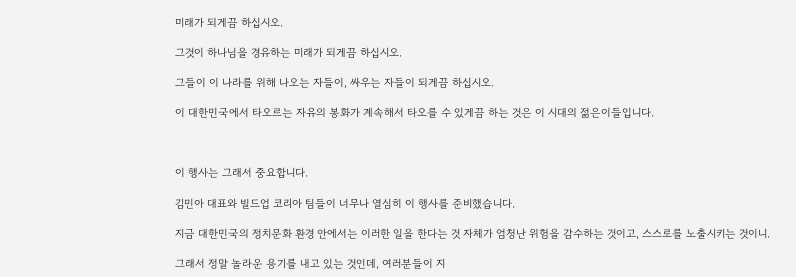미래가 되게끔 하십시오.

그것이 하나님을 경유하는 미래가 되게끔 하십시오.

그들이 이 나라를 위해 나오는 자들이, 싸우는 자들이 되게끔 하십시오.

이 대한민국에서 타오르는 자유의 봉화가 계속해서 타오를 수 있게끔 하는 것은 이 시대의 젊은이들입니다.



이 행사는 그래서 중요합니다.

김민아 대표와 빌드업 코리아 팀들이 너무나 열심히 이 행사를 준비했습니다.

지금 대한민국의 정치문화 환경 안에서는 이러한 일을 한다는 것 자체가 엄청난 위험을 감수하는 것이고, 스스로를 노출시키는 것이니.

그래서 정말 놀라운 용기를 내고 있는 것인데, 여러분들이 지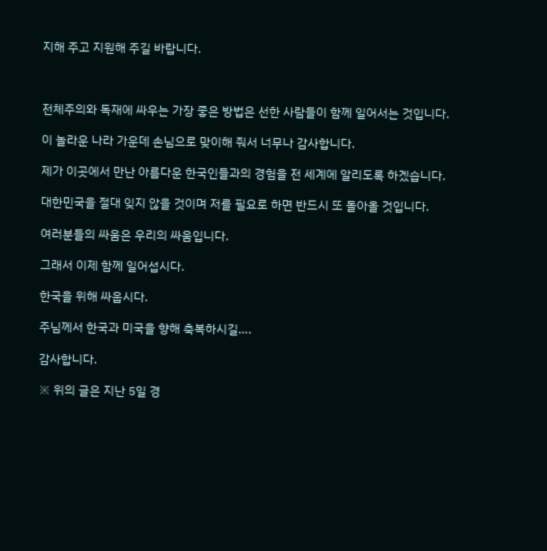지해 주고 지원해 주길 바랍니다.



전체주의와 독재에 싸우는 가장 좋은 방법은 선한 사람들이 함께 일어서는 것입니다.

이 놀라운 나라 가운데 손님으로 맞이해 줘서 너무나 감사합니다.

제가 이곳에서 만난 아름다운 한국인들과의 경험을 전 세계에 알리도록 하겠습니다.

대한민국을 절대 잊지 않을 것이며 저를 필요로 하면 반드시 또 돌아올 것입니다.

여러분들의 싸움은 우리의 싸움입니다.

그래서 이제 함께 일어섭시다.

한국을 위해 싸웁시다.

주님께서 한국과 미국을 향해 축복하시길….

감사합니다.

※ 위의 글은 지난 5일 경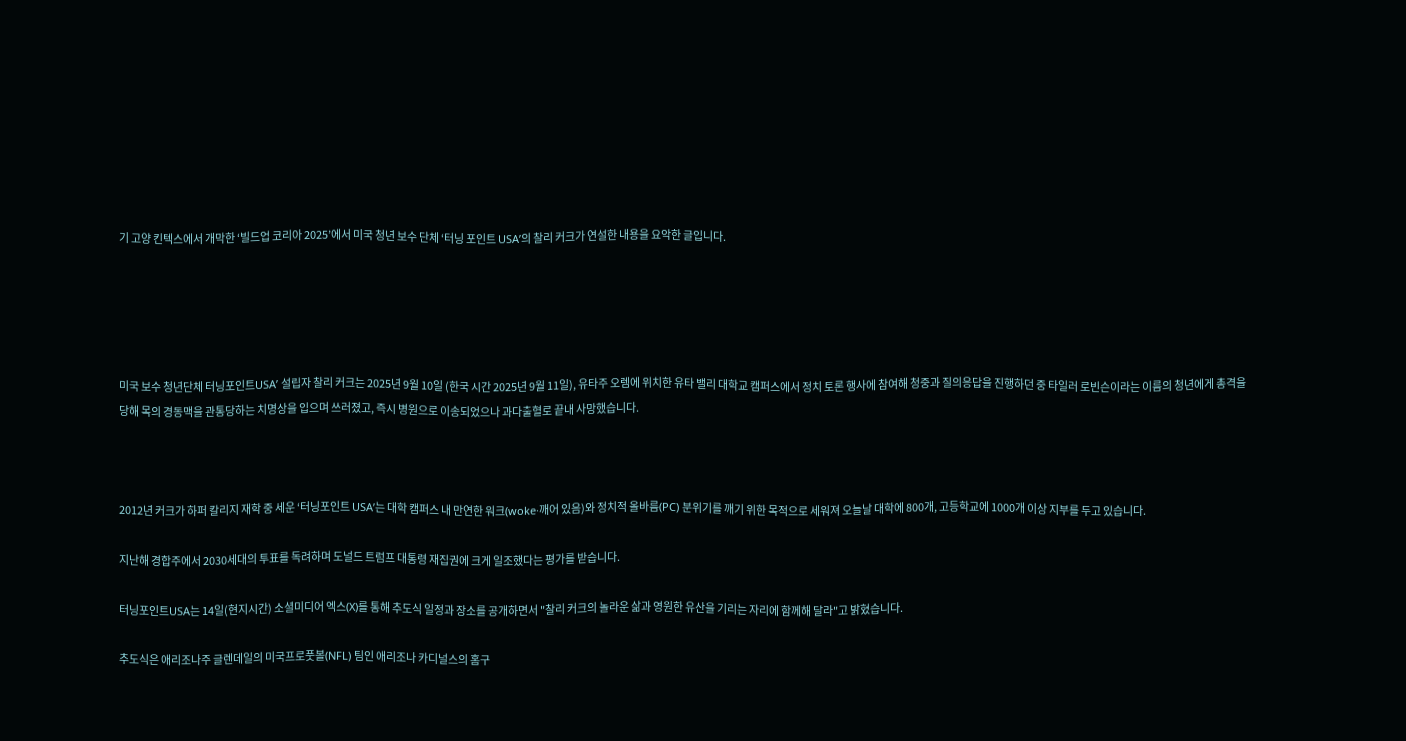기 고양 킨텍스에서 개막한 ‘빌드업 코리아 2025’에서 미국 청년 보수 단체 ‘터닝 포인트 USA’의 찰리 커크가 연설한 내용을 요악한 글입니다.





미국 보수 청년단체 터닝포인트USA’ 설립자 찰리 커크는 2025년 9월 10일 (한국 시간 2025년 9월 11일), 유타주 오렘에 위치한 유타 밸리 대학교 캠퍼스에서 정치 토론 행사에 참여해 청중과 질의응답을 진행하던 중 타일러 로빈슨이라는 이름의 청년에게 총격을 당해 목의 경동맥을 관통당하는 치명상을 입으며 쓰러졌고, 즉시 병원으로 이송되었으나 과다출혈로 끝내 사망했습니다.



2012년 커크가 하퍼 칼리지 재학 중 세운 ‘터닝포인트 USA’는 대학 캠퍼스 내 만연한 워크(woke·깨어 있음)와 정치적 올바름(PC) 분위기를 깨기 위한 목적으로 세워져 오늘날 대학에 800개, 고등학교에 1000개 이상 지부를 두고 있습니다.

지난해 경합주에서 2030세대의 투표를 독려하며 도널드 트럼프 대통령 재집권에 크게 일조했다는 평가를 받습니다.

터닝포인트USA는 14일(현지시간) 소셜미디어 엑스(X)를 통해 추도식 일정과 장소를 공개하면서 "찰리 커크의 놀라운 삶과 영원한 유산을 기리는 자리에 함께해 달라"고 밝혔습니다.

추도식은 애리조나주 글렌데일의 미국프로풋볼(NFL) 팀인 애리조나 카디널스의 홈구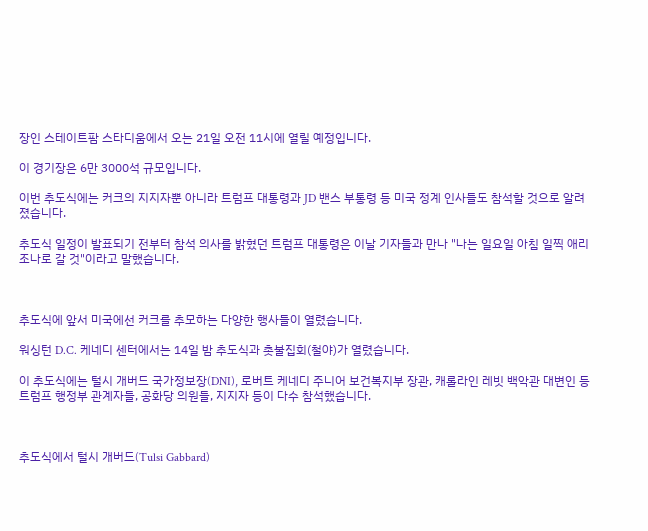장인 스테이트팜 스타디움에서 오는 21일 오전 11시에 열릴 예정입니다.

이 경기장은 6만 3000석 규모입니다.

이번 추도식에는 커크의 지지자뿐 아니라 트럼프 대통령과 JD 밴스 부통령 등 미국 정계 인사들도 참석할 것으로 알려졌습니다.

추도식 일정이 발표되기 전부터 참석 의사를 밝혔던 트럼프 대통령은 이날 기자들과 만나 "나는 일요일 아침 일찍 애리조나로 갈 것"이라고 말했습니다.



추도식에 앞서 미국에선 커크를 추모하는 다양한 행사들이 열렸습니다.

워싱턴 D.C. 케네디 센터에서는 14일 밤 추도식과 촛불집회(철야)가 열렸습니다.

이 추도식에는 털시 개버드 국가정보장(DNI), 로버트 케네디 주니어 보건복지부 장관, 캐롤라인 레빗 백악관 대변인 등 트럼프 행정부 관계자들, 공화당 의원들, 지지자 등이 다수 참석했습니다.



추도식에서 털시 개버드(Tulsi Gabbard)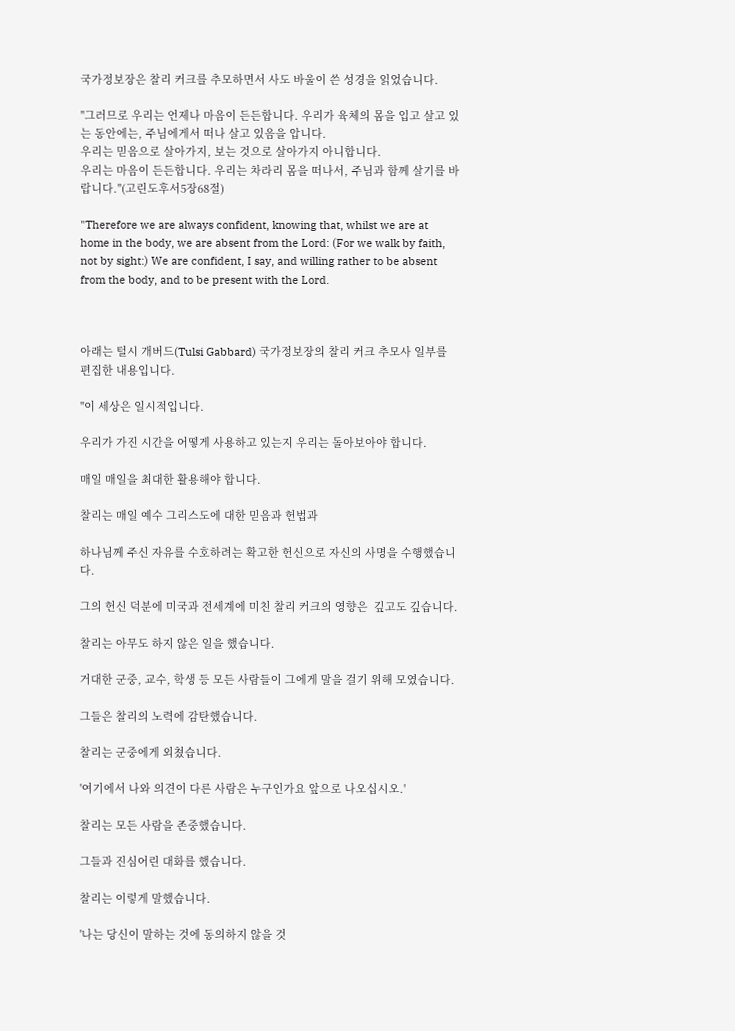국가정보장은 찰리 커크를 추모하면서 사도 바울이 쓴 성경을 읽었습니다.

"그러므로 우리는 언제나 마음이 든든합니다. 우리가 육체의 몸을 입고 살고 있는 동안에는, 주님에게서 떠나 살고 있음을 압니다.
우리는 믿음으로 살아가지, 보는 것으로 살아가지 아니합니다.
우리는 마음이 든든합니다. 우리는 차라리 몸을 떠나서, 주님과 함께 살기를 바랍니다."(고린도후서5장68절)

"Therefore we are always confident, knowing that, whilst we are at home in the body, we are absent from the Lord: (For we walk by faith, not by sight:) We are confident, I say, and willing rather to be absent from the body, and to be present with the Lord.



아래는 털시 개버드(Tulsi Gabbard) 국가정보장의 찰리 커크 추모사 일부를 편집한 내용입니다.

"이 세상은 일시적입니다.

우리가 가진 시간을 어떻게 사용하고 있는지 우리는 돌아보아야 합니다.

매일 매일을 최대한 활용해야 합니다.

찰리는 매일 예수 그리스도에 대한 믿음과 헌법과

하나님께 주신 자유를 수호하려는 확고한 헌신으로 자신의 사명을 수행했습니다.

그의 헌신 덕분에 미국과 전세계에 미친 찰리 커크의 영향은  깊고도 깊습니다.

찰리는 아무도 하지 않은 일을 했습니다.

거대한 군중, 교수, 학생 등 모든 사람들이 그에게 말을 걸기 위해 모였습니다.

그들은 찰리의 노력에 감탄했습니다.

찰리는 군중에게 외쳤습니다.

'여기에서 나와 의견이 다른 사람은 누구인가요 앞으로 나오십시오.'

찰리는 모든 사람을 존중했습니다.

그들과 진심어린 대화를 했습니다.

찰리는 이렇게 말했습니다.

'나는 당신이 말하는 것에 동의하지 않을 것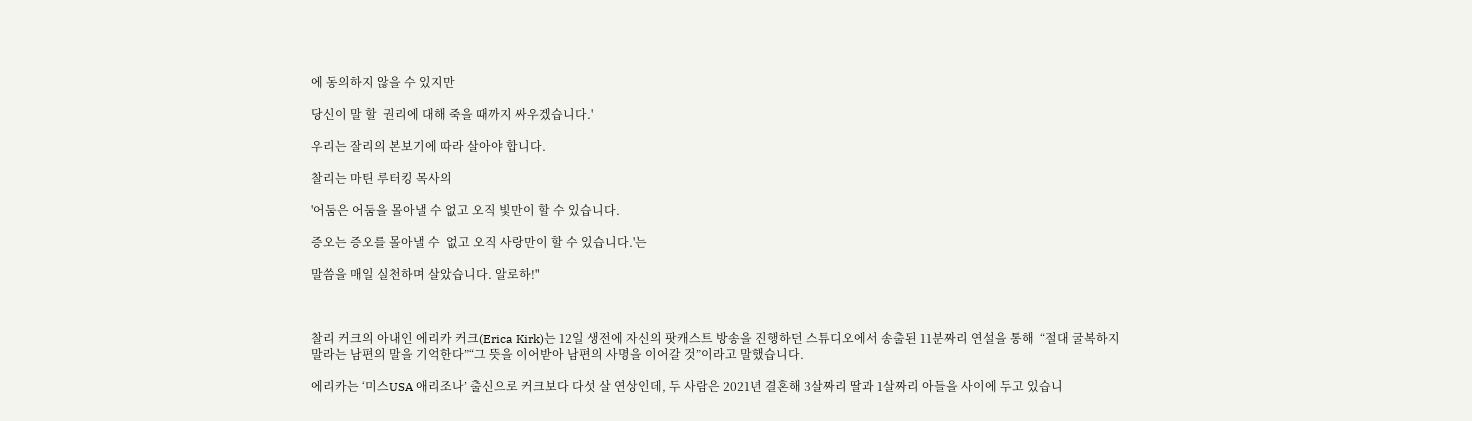에 동의하지 않을 수 있지만

당신이 말 할  권리에 대해 죽을 때까지 싸우겠습니다.'

우리는 잘리의 본보기에 따라 살아야 합니다.

찰리는 마틴 루터킹 목사의

'어둠은 어둠을 몰아낼 수 없고 오직 빛만이 할 수 있습니다.

증오는 증오를 몰아낼 수  없고 오직 사랑만이 할 수 있습니다.'는

말씀을 매일 실천하며 살았습니다. 알로하!"



찰리 커크의 아내인 에리카 커크(Erica Kirk)는 12일 생전에 자신의 팟캐스트 방송을 진행하던 스튜디오에서 송출된 11분짜리 연설을 통해  “절대 굴복하지 말라는 남편의 말을 기억한다”“그 뜻을 이어받아 남편의 사명을 이어갈 것”이라고 말했습니다.

에리카는 ‘미스USA 애리조나’ 출신으로 커크보다 다섯 살 연상인데, 두 사람은 2021년 결혼해 3살짜리 딸과 1살짜리 아들을 사이에 두고 있습니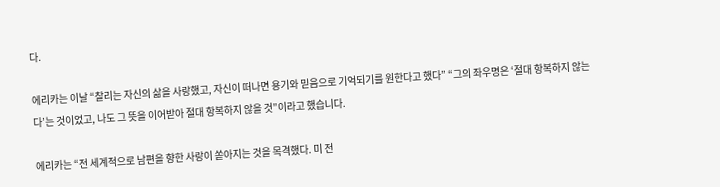다.

에리카는 이날 “찰리는 자신의 삶을 사랑했고, 자신이 떠나면 용기와 믿음으로 기억되기를 원한다고 했다” “그의 좌우명은 ‘절대 항복하지 않는다’는 것이었고, 나도 그 뜻을 이어받아 절대 항복하지 않을 것”이라고 했습니다.

에리카는 “전 세계적으로 남편을 향한 사랑이 쏟아지는 것을 목격했다. 미 전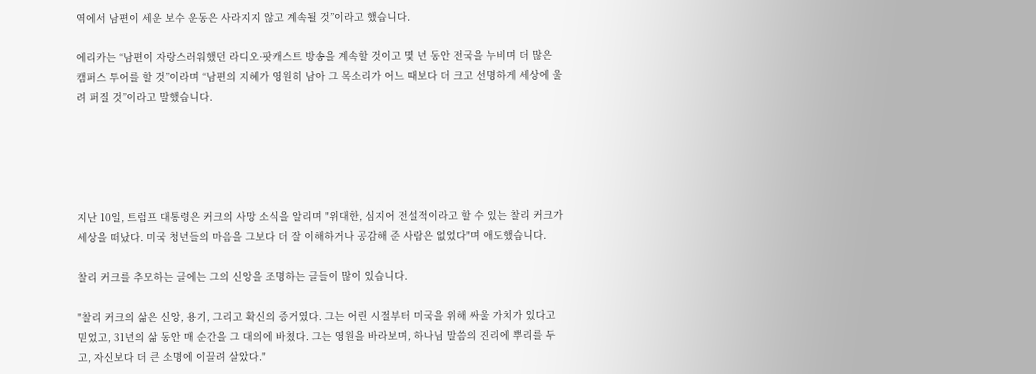역에서 남편이 세운 보수 운동은 사라지지 않고 계속될 것”이라고 했습니다.

에리카는 “남편이 자랑스러워했던 라디오·팟캐스트 방송을 계속할 것이고 몇 년 동안 전국을 누비며 더 많은 캠퍼스 투어를 할 것”이라며 “남편의 지혜가 영원히 남아 그 목소리가 어느 때보다 더 크고 선명하게 세상에 울려 퍼질 것”이라고 말했습니다.





지난 10일, 트럼프 대통령은 커크의 사망 소식을 알리며 "위대한, 심지어 전설적이라고 할 수 있는 찰리 커크가 세상을 떠났다. 미국 청년들의 마음을 그보다 더 잘 이해하거나 공감해 준 사람은 없었다"며 애도했습니다.

찰리 커크를 추모하는 글에는 그의 신앙을 조명하는 글들이 많이 있습니다.

"찰리 커크의 삶은 신앙, 용기, 그리고 확신의 증거였다. 그는 어린 시절부터 미국을 위해 싸울 가치가 있다고 믿었고, 31년의 삶 동안 매 순간을 그 대의에 바쳤다. 그는 영원을 바라보며, 하나님 말씀의 진리에 뿌리를 두고, 자신보다 더 큰 소명에 이끌려 살았다."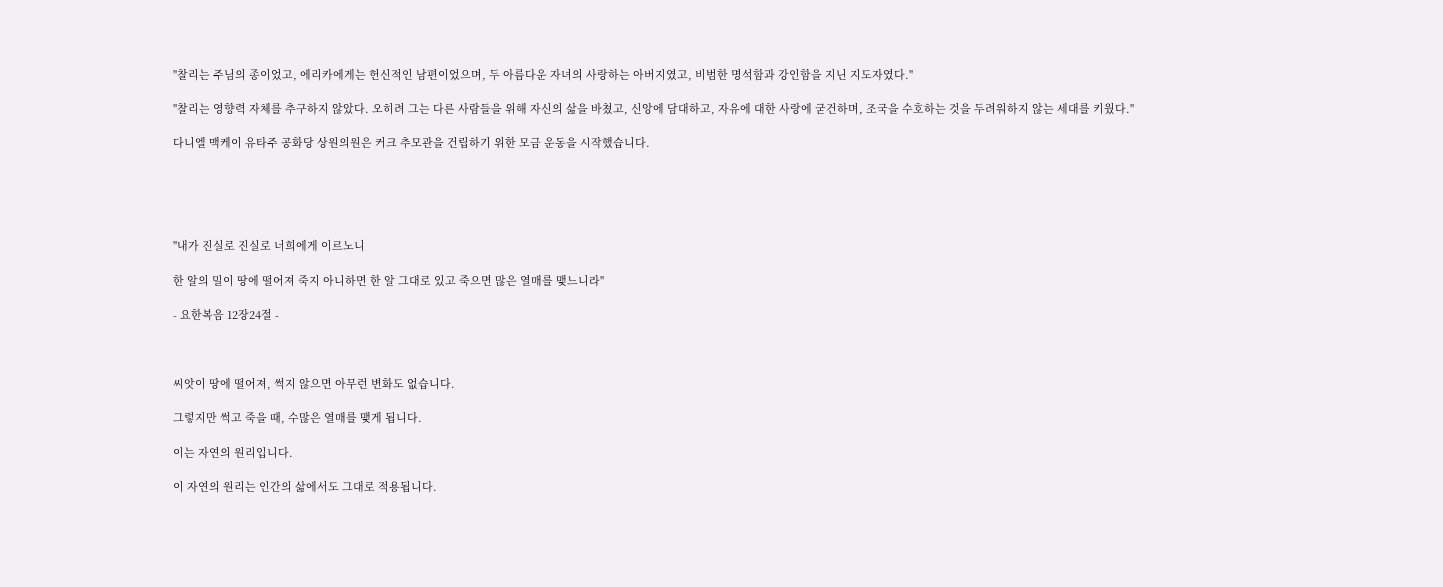"찰리는 주님의 종이었고, 에리카에게는 헌신적인 남편이었으며, 두 아름다운 자녀의 사랑하는 아버지였고, 비범한 명석함과 강인함을 지닌 지도자였다."

"찰리는 영향력 자체를 추구하지 않았다. 오히려 그는 다른 사람들을 위해 자신의 삶을 바쳤고, 신앙에 담대하고, 자유에 대한 사랑에 굳건하며, 조국을 수호하는 것을 두려워하지 않는 세대를 키웠다."

다니엘 맥케이 유타주 공화당 상원의원은 커크 추모관을 건립하기 위한 모금 운동을 시작했습니다.





"내가 진실로 진실로 너희에게 이르노니

한 알의 밀이 땅에 떨어져 죽지 아니하면 한 알 그대로 있고 죽으면 많은 열매를 맺느니라"

- 요한복음 12장24절 -



씨앗이 땅에 떨어져, 썩지 않으면 아무런 변화도 없습니다.

그렇지만 썩고 죽을 때, 수많은 열매를 맺게 됩니다.

이는 자연의 원리입니다.

이 자연의 원리는 인간의 삶에서도 그대로 적용됩니다.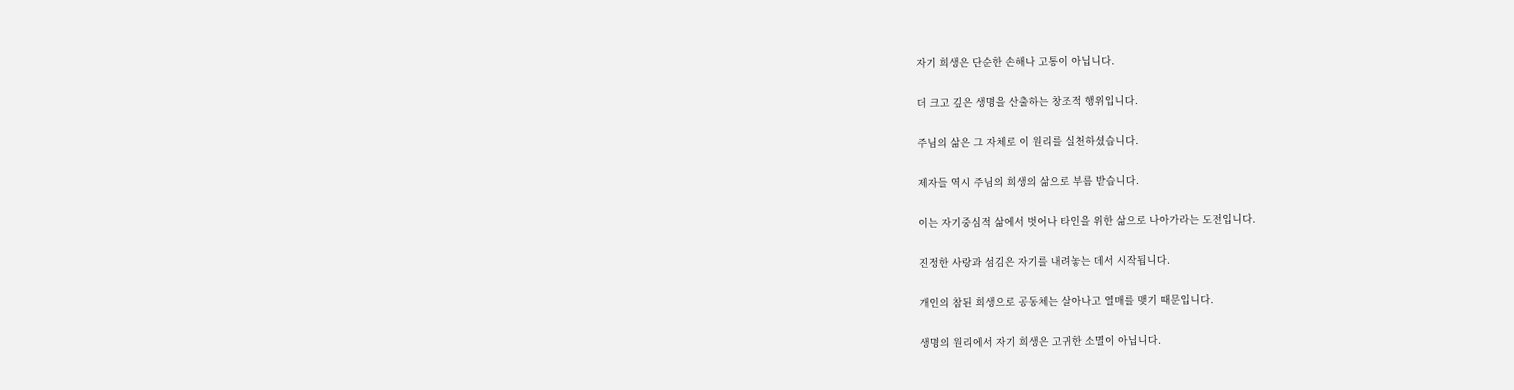자기 희생은 단순한 손해나 고통이 아닙니다.

더 크고 깊은 생명을 산출하는 창조적 행위입니다.

주님의 삶은 그 자체로 이 원리를 실천하셨습니다.

제자들 역시 주님의 희생의 삶으로 부름 받습니다.

이는 자기중심적 삶에서 벗어나 타인을 위한 삶으로 나아가라는 도전입니다.

진정한 사랑과 섬김은 자기를 내려놓는 데서 시작됩니다.

개인의 참된 희생으로 공동체는 살아나고 열매를 맺기 때문입니다.

생명의 원리에서 자기 희생은 고귀한 소멸이 아닙니다.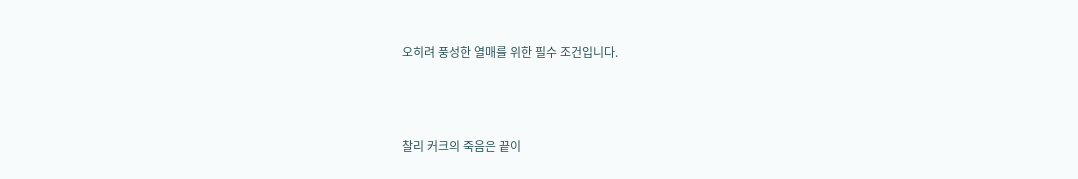오히려 풍성한 열매를 위한 필수 조건입니다.



찰리 커크의 죽음은 끝이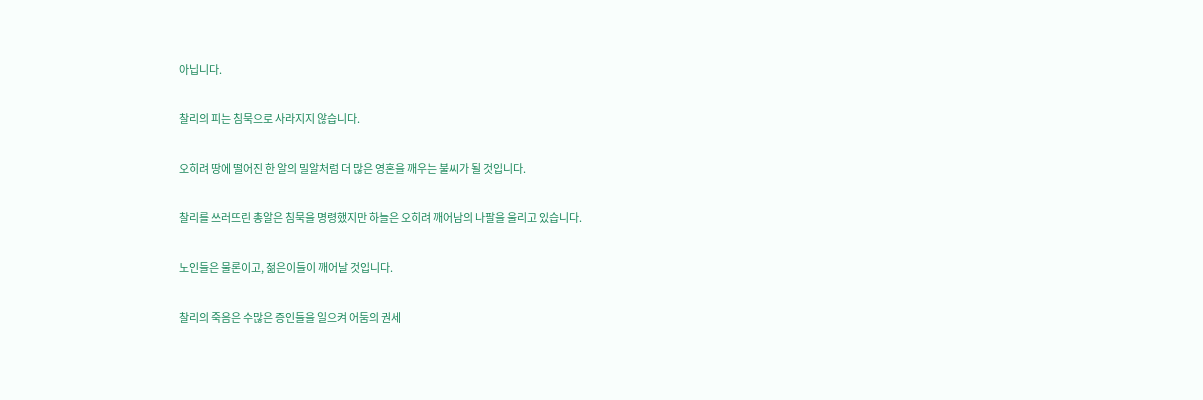아닙니다.

찰리의 피는 침묵으로 사라지지 않습니다.

오히려 땅에 떨어진 한 알의 밀알처럼 더 많은 영혼을 깨우는 불씨가 될 것입니다.

찰리를 쓰러뜨린 총알은 침묵을 명령했지만 하늘은 오히려 깨어남의 나팔을 울리고 있습니다.

노인들은 물론이고, 젊은이들이 깨어날 것입니다.

찰리의 죽음은 수많은 증인들을 일으켜 어둠의 권세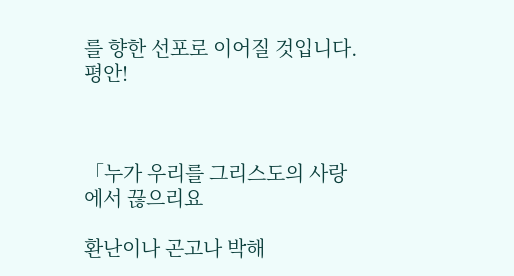를 향한 선포로 이어질 것입니다. 평안!



「누가 우리를 그리스도의 사랑에서 끊으리요

환난이나 곤고나 박해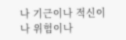나 기근이나 적신이나 위험이나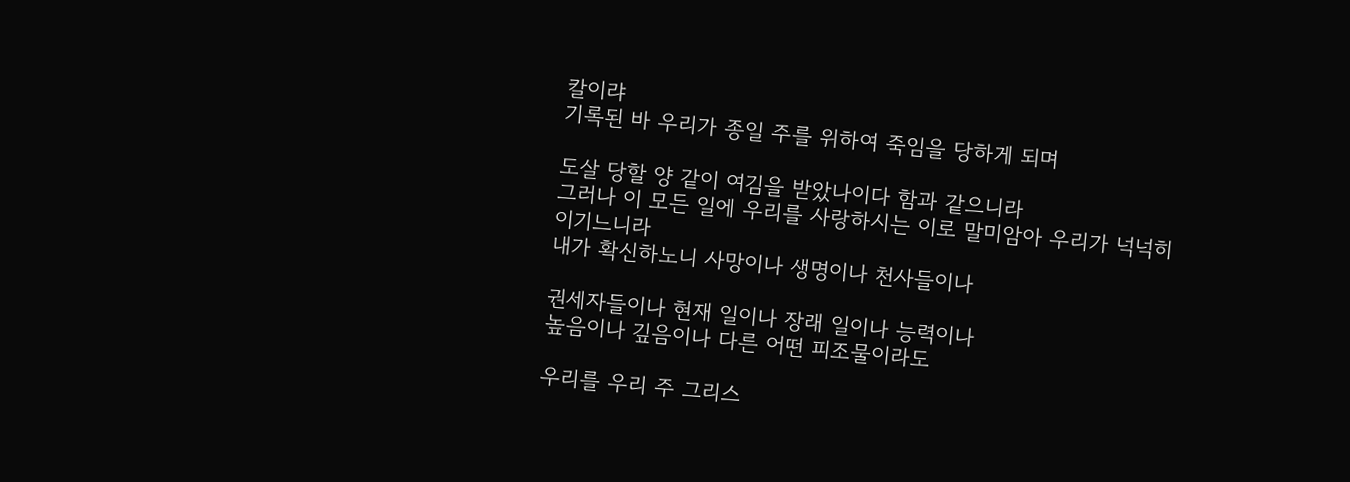칼이랴
기록된 바 우리가 종일 주를 위하여 죽임을 당하게 되며

도살 당할 양 같이 여김을 받았나이다 함과 같으니라
그러나 이 모든 일에 우리를 사랑하시는 이로 말미암아 우리가 넉넉히 이기느니라
내가 확신하노니 사망이나 생명이나 천사들이나

권세자들이나 현재 일이나 장래 일이나 능력이나
높음이나 깊음이나 다른 어떤 피조물이라도

우리를 우리 주 그리스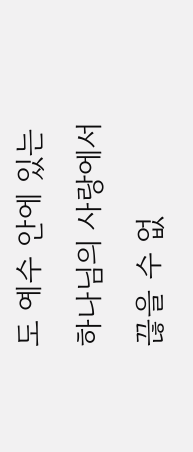도 예수 안에 있는 하나님의 사랑에서 끊을 수 없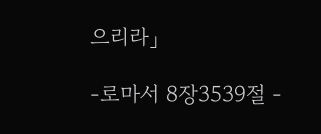으리라」

-로마서 8장3539절 -